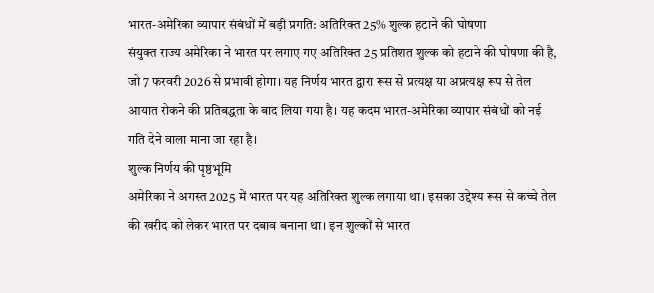भारत-अमेरिका व्यापार संबंधों में बड़ी प्रगति: अतिरिक्त 25% शुल्क हटाने की घोषणा
संयुक्त राज्य अमेरिका ने भारत पर लगाए गए अतिरिक्त 25 प्रतिशत शुल्क को हटाने की घोषणा की है, जो 7 फरवरी 2026 से प्रभावी होगा। यह निर्णय भारत द्वारा रूस से प्रत्यक्ष या अप्रत्यक्ष रूप से तेल आयात रोकने की प्रतिबद्धता के बाद लिया गया है। यह कदम भारत-अमेरिका व्यापार संबंधों को नई गति देने वाला माना जा रहा है।
शुल्क निर्णय की पृष्ठभूमि
अमेरिका ने अगस्त 2025 में भारत पर यह अतिरिक्त शुल्क लगाया था। इसका उद्देश्य रूस से कच्चे तेल की खरीद को लेकर भारत पर दबाव बनाना था। इन शुल्कों से भारत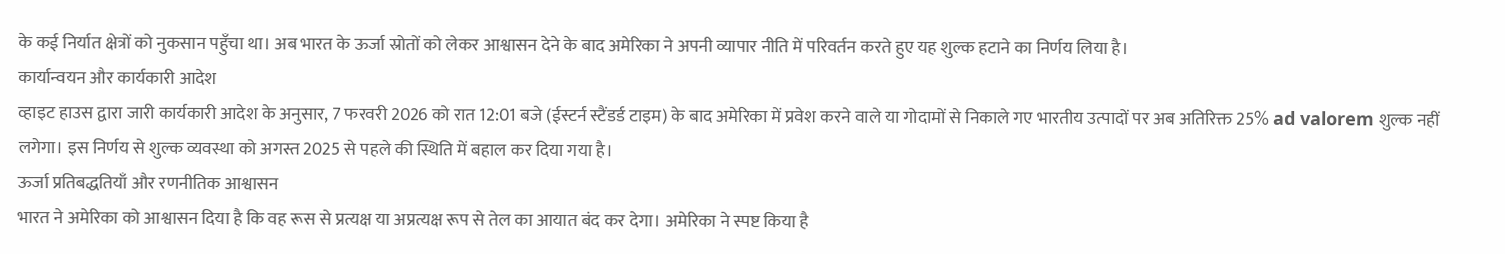के कई निर्यात क्षेत्रों को नुकसान पहुँचा था। अब भारत के ऊर्जा स्रोतों को लेकर आश्वासन देने के बाद अमेरिका ने अपनी व्यापार नीति में परिवर्तन करते हुए यह शुल्क हटाने का निर्णय लिया है।
कार्यान्वयन और कार्यकारी आदेश
व्हाइट हाउस द्वारा जारी कार्यकारी आदेश के अनुसार, 7 फरवरी 2026 को रात 12:01 बजे (ईस्टर्न स्टैंडर्ड टाइम) के बाद अमेरिका में प्रवेश करने वाले या गोदामों से निकाले गए भारतीय उत्पादों पर अब अतिरिक्त 25% ad valorem शुल्क नहीं लगेगा। इस निर्णय से शुल्क व्यवस्था को अगस्त 2025 से पहले की स्थिति में बहाल कर दिया गया है।
ऊर्जा प्रतिबद्धतियाँ और रणनीतिक आश्वासन
भारत ने अमेरिका को आश्वासन दिया है कि वह रूस से प्रत्यक्ष या अप्रत्यक्ष रूप से तेल का आयात बंद कर देगा। अमेरिका ने स्पष्ट किया है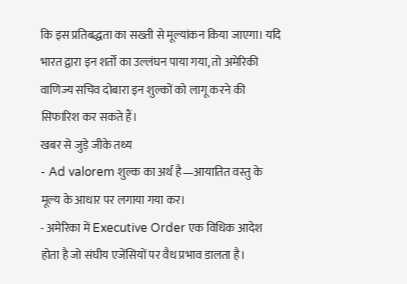कि इस प्रतिबद्धता का सख्ती से मूल्यांकन किया जाएगा। यदि भारत द्वारा इन शर्तों का उल्लंघन पाया गया, तो अमेरिकी वाणिज्य सचिव दोबारा इन शुल्कों को लागू करने की सिफारिश कर सकते हैं।
खबर से जुड़े जीके तथ्य
- Ad valorem शुल्क का अर्थ है—आयातित वस्तु के मूल्य के आधार पर लगाया गया कर।
- अमेरिका में Executive Order एक विधिक आदेश होता है जो संघीय एजेंसियों पर वैध प्रभाव डालता है।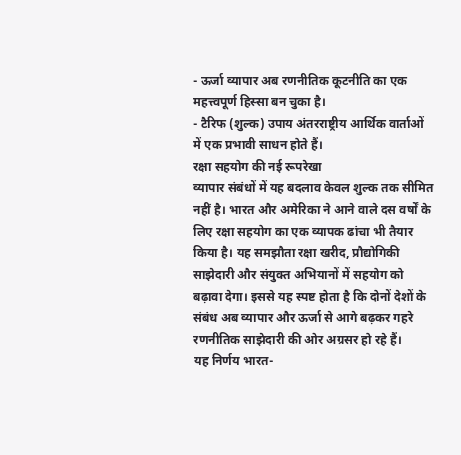- ऊर्जा व्यापार अब रणनीतिक कूटनीति का एक महत्त्वपूर्ण हिस्सा बन चुका है।
- टैरिफ (शुल्क) उपाय अंतरराष्ट्रीय आर्थिक वार्ताओं में एक प्रभावी साधन होते हैं।
रक्षा सहयोग की नई रूपरेखा
व्यापार संबंधों में यह बदलाव केवल शुल्क तक सीमित नहीं है। भारत और अमेरिका ने आने वाले दस वर्षों के लिए रक्षा सहयोग का एक व्यापक ढांचा भी तैयार किया है। यह समझौता रक्षा खरीद, प्रौद्योगिकी साझेदारी और संयुक्त अभियानों में सहयोग को बढ़ावा देगा। इससे यह स्पष्ट होता है कि दोनों देशों के संबंध अब व्यापार और ऊर्जा से आगे बढ़कर गहरे रणनीतिक साझेदारी की ओर अग्रसर हो रहे हैं।
यह निर्णय भारत-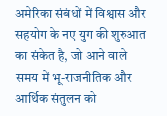अमेरिका संबंधों में विश्वास और सहयोग के नए युग की शुरुआत का संकेत है, जो आने वाले समय में भू-राजनीतिक और आर्थिक संतुलन को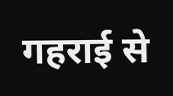गहराई से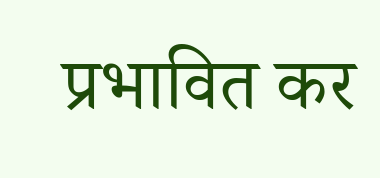प्रभावित कर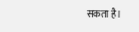सकता है।